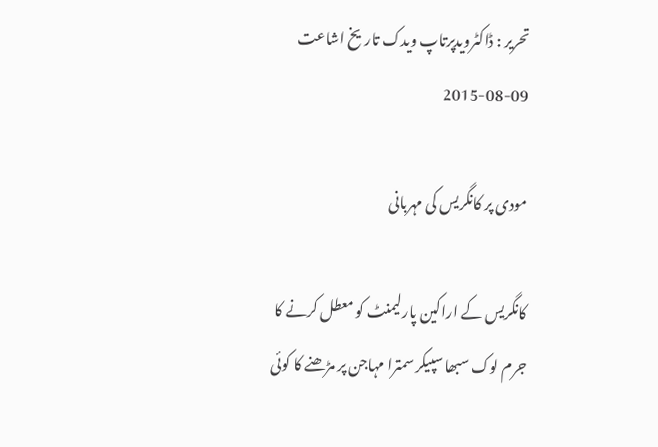تحریر : ڈاکٹرویدپرتاپ ویدک تاریخ اشاعت     09-08-2015

مودی پر کانگریس کی مہربانی

کانگریس کے اراکین پارلیمنٹ کو معطل کرنے کا جرم لوک سبھا سپیکر سمترا مہاجن پر مڑھنے کا کوئی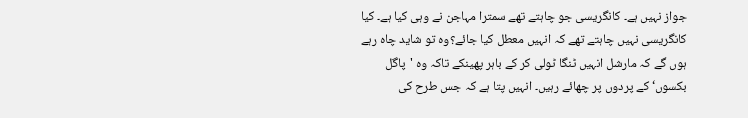جواز نہیں ہے۔ کانگریسی جو چاہتے تھے سمترا مہاجن نے وہی کیا ہے۔ کیا کانگریسی نہیں چاہتے تھے کہ انہیں معطل کیا جائے؟وہ تو شاید چاہ رہے ہوں گے کہ مارشل انہیں ٹنگا ٹولی کر کے باہر پھینکے تاکہ وہ 'پاگل بکسوں‘ کے پردوں پر چھائے رہیں۔ انہیں پتا ہے کہ جس طرح کی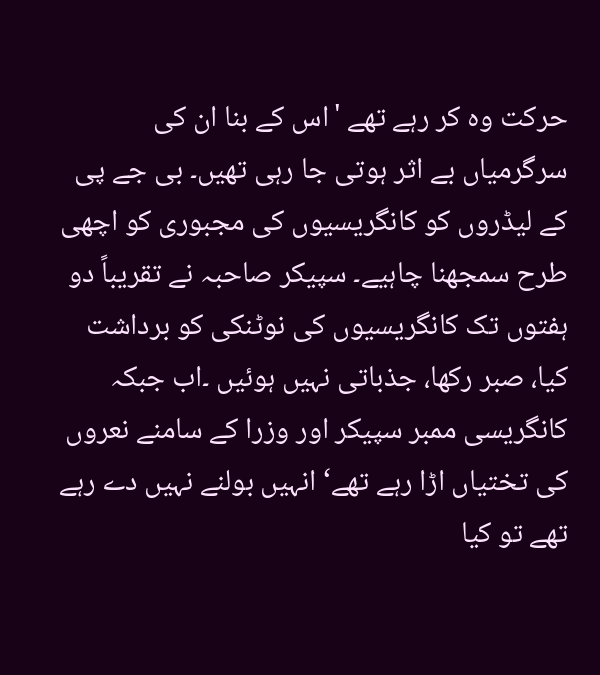حرکت وہ کر رہے تھے 'اس کے بنا ان کی سرگرمیاں بے اثر ہوتی جا رہی تھیں۔ بی جے پی کے لیڈروں کو کانگریسیوں کی مجبوری کو اچھی طرح سمجھنا چاہیے۔ سپیکر صاحبہ نے تقریباً دو ہفتوں تک کانگریسیوں کی نوٹنکی کو برداشت کیا، صبر رکھا، جذباتی نہیں ہوئیں ۔اب جبکہ کانگریسی ممبر سپیکر اور وزرا کے سامنے نعروں کی تختیاں اڑا رہے تھے‘ انہیں بولنے نہیں دے رہے تھے تو کیا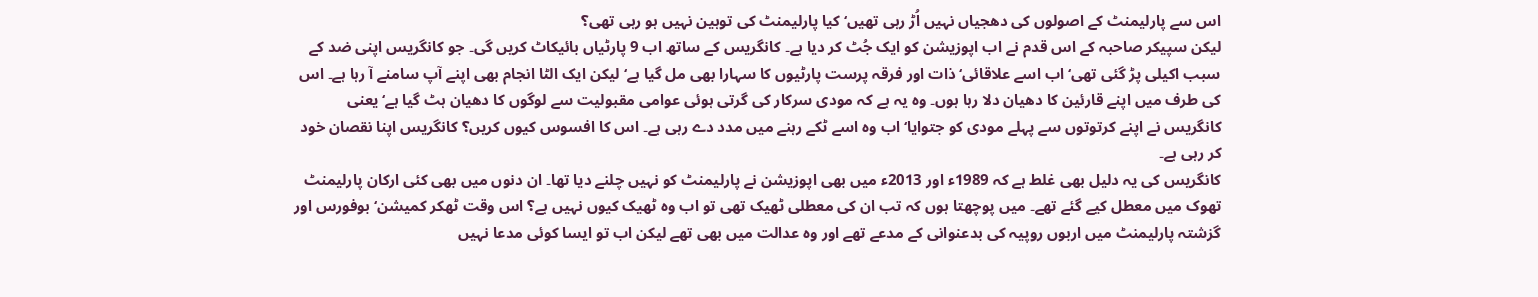اس سے پارلیمنٹ کے اصولوں کی دھجیاں نہیں اُڑ رہی تھیں‘ کیا پارلیمنٹ کی توہین نہیں ہو رہی تھی؟
لیکن سپیکر صاحبہ کے اس قدم نے اب اپوزیشن کو ایک جُٹ کر دیا ہے۔ کانگریس کے ساتھ اب 9 پارٹیاں بائیکاٹ کریں گی۔ جو کانگریس اپنی ضد کے سبب اکیلی پڑ گئی تھی‘ اب اسے علاقائی‘ ذات اور فرقہ پرست پارٹیوں کا سہارا بھی مل گیا ہے‘ لیکن ایک الٹا انجام بھی اپنے آپ سامنے آ رہا ہے۔ اس کی طرف میں اپنے قارئین کا دھیان دلا رہا ہوں۔ وہ یہ ہے کہ مودی سرکار کی گرتی ہوئی عوامی مقبولیت سے لوگوں کا دھیان ہٹ گیا ہے‘ یعنی کانگریس نے اپنے کرتوتوں سے پہلے مودی کو جتوایا‘ اب وہ اسے ٹکے رہنے میں مدد دے رہی ہے۔ اس کا افسوس کیوں کریں؟ کانگریس اپنا نقصان خود کر رہی ہے۔
کانگریس کی یہ دلیل بھی غلط ہے کہ 1989ء اور 2013ء میں بھی اپوزیشن نے پارلیمنٹ کو نہیں چلنے دیا تھا۔ ان دنوں میں بھی کئی ارکان پارلیمنٹ تھوک میں معطل کیے گئے تھے۔ میں پوچھتا ہوں کہ تب ان کی معطلی ٹھیک تھی تو اب وہ ٹھیک کیوں نہیں ہے؟ اس وقت ٹھکر کمیشن‘ بوفورس اور گزشتہ پارلیمنٹ میں اربوں روپیہ کی بدعنوانی کے مدعے تھے اور وہ عدالت میں بھی تھے لیکن اب تو ایسا کوئی مدعا نہیں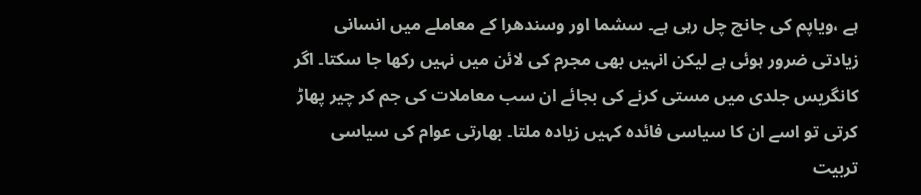ہے ،ویاپم کی جانچ چل رہی ہے۔ سشما اور وسندھرا کے معاملے میں انسانی زیادتی ضرور ہوئی ہے لیکن انہیں بھی مجرم کی لائن میں نہیں رکھا جا سکتا۔ اگر کانگریس جلدی میں مستی کرنے کی بجائے ان سب معاملات کی جم کر چیر پھاڑ کرتی تو اسے ان کا سیاسی فائدہ کہیں زیادہ ملتا۔ بھارتی عوام کی سیاسی تربیت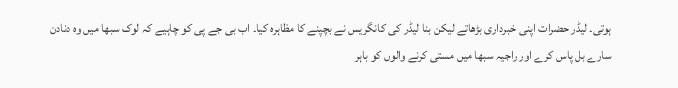ہوتی۔ لیڈر حضرات اپنی خبرداری بڑھاتے لیکن بنا لیڈر کی کانگریس نے بچپنے کا مظاہرہ کیا۔ اب بی جے پی کو چاہیے کہ لوک سبھا میں وہ دنادن سارے بل پاس کرے اور راجیہ سبھا میں مستی کرنے والوں کو باہر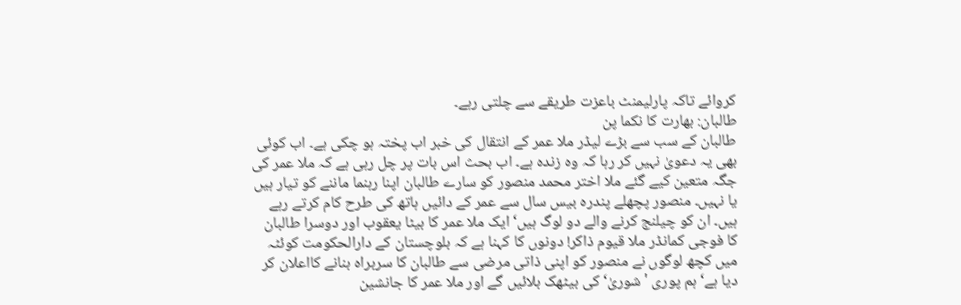کروائے تاکہ پارلیمنٹ باعزت طریقے سے چلتی رہے۔
طالبان: بھارت کا نکما پن
طالبان کے سب سے بڑے لیڈر ملا عمر کے انتقال کی خبر اب پختہ ہو چکی ہے۔ اب کوئی بھی یہ دعویٰ نہیں کر رہا کہ وہ زندہ ہے۔ اب بحث اس بات پر چل رہی ہے کہ ملا عمر کی جگہ متعین کیے گئے ملا اختر محمد منصور کو سارے طالبان اپنا رہنما ماننے کو تیار ہیں یا نہیں۔ منصور پچھلے پندرہ بیس سال سے عمر کے دائیں ہاتھ کی طرح کام کرتے رہے ہیں۔ ان کو چیلنج کرنے والے دو لوگ ہیں‘ ایک ملا عمر کا بیٹا یعقوب اور دوسرا طالبان کا فوجی کمانڈر ملا قیوم ذاکر! دونوں کا کہنا ہے کہ بلوچستان کے دارالحکومت کوئٹہ میں کچھ لوگوں نے منصور کو اپنی ذاتی مرضی سے طالبان کا سربراہ بنانے کااعلان کر دیا ہے‘ ہم پوری 'شوریٰ‘ کی بیٹھک بلائیں گے اور ملا عمر کا جانشین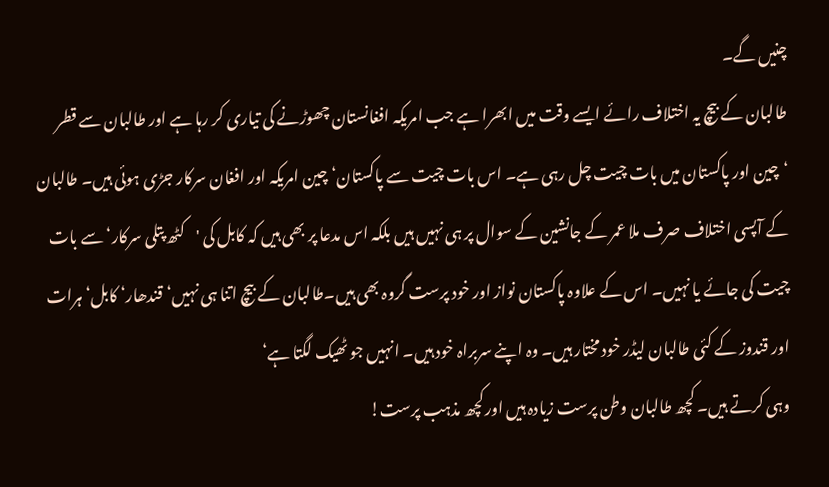چنیں گے۔
طالبان کے بیچ یہ اختلاف رائے ایسے وقت میں ابھرا ہے جب امریکہ افغانستان چھوڑنے کی تیاری کر رہا ہے اور طالبان سے قطر ‘چین اور پاکستان میں بات چیت چل رہی ہے۔ اس بات چیت سے پاکستان‘ چین امریکہ اور افغان سرکار جڑی ہوئی ہیں۔ طالبان کے آپسی اختلاف صرف ملا عمر کے جانشین کے سوال پر ہی نہیں ہیں بلکہ اس مدعا پر بھی ہیں کہ کابل کی 'کٹھ پتلی سرکار‘ سے بات چیت کی جائے یا نہیں۔ اس کے علاوہ پاکستان نواز اور خود پرست گروہ بھی ہیں۔طالبان کے بیچ اتنا ہی نہیں‘ قندھار‘ کابل‘ ہرات اور قندوز کے کئی طالبان لیڈر خود مختار ہیں۔ وہ اپنے سربراہ خود ہیں۔ انہیں جو ٹھیک لگتا ہے‘
وہی کرتے ہیں۔ کچھ طالبان وطن پرست زیادہ ہیں اور کچھ مذہب پرست!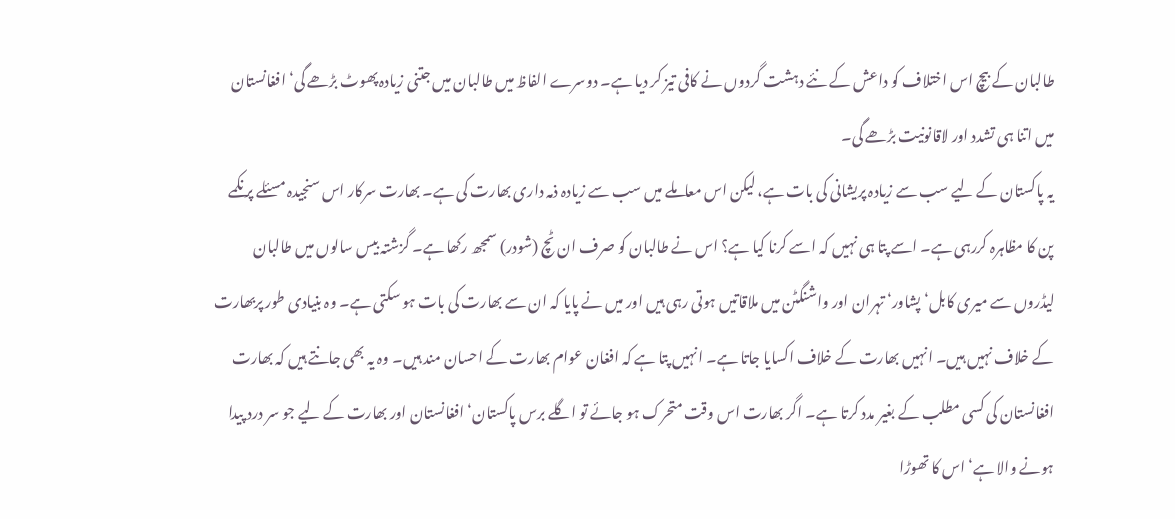طالبان کے بیچ اس اختلاف کو داعش کے نئے دہشت گردوں نے کافی تیز کر دیا ہے۔ دوسرے الفاظ میں طالبان میں جتنی زیادہ پھوٹ بڑھے گی‘ افغانستان میں اتنا ہی تشدد اور لاقانونیت بڑھے گی۔
یہ پاکستان کے لیے سب سے زیادہ پریشانی کی بات ہے، لیکن اس معاملے میں سب سے زیادہ ذمہ داری بھارت کی ہے۔ بھارت سرکار اس سنجیدہ مسئلے پر نکمے پن کا مظاہرہ کررہی ہے۔ اسے پتا ہی نہیں کہ اسے کرنا کیا ہے؟ اس نے طالبان کو صرف ان ٹچ (شودر) سمجھ رکھا ہے۔ گزشتہ بیس سالوں میں طالبان لیڈروں سے میری کابل‘ پشاور‘ تہران اور واشنگٹن میں ملاقاتیں ہوتی رہی ہیں اور میں نے پایا کہ ان سے بھارت کی بات ہو سکتی ہے۔ وہ بنیادی طور پربھارت کے خلاف نہیں ہیں۔ انہیں بھارت کے خلاف اکسایا جاتا ہے۔ انہیں پتا ہے کہ افغان عوام بھارت کے احسان مند ہیں۔ وہ یہ بھی جانتے ہیں کہ بھارت افغانستان کی کسی مطلب کے بغیر مدد کرتا ہے۔ اگر بھارت اس وقت متحرک ہو جائے تو اگلے برس پاکستان‘ افغانستان اور بھارت کے لیے جو سر درد پیدا ہونے والا ہے‘ اس کا تھوڑا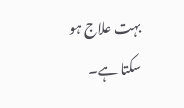بہت علاج ہو سکتا ہے۔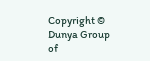Copyright © Dunya Group of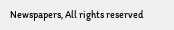Newspapers, All rights reserved